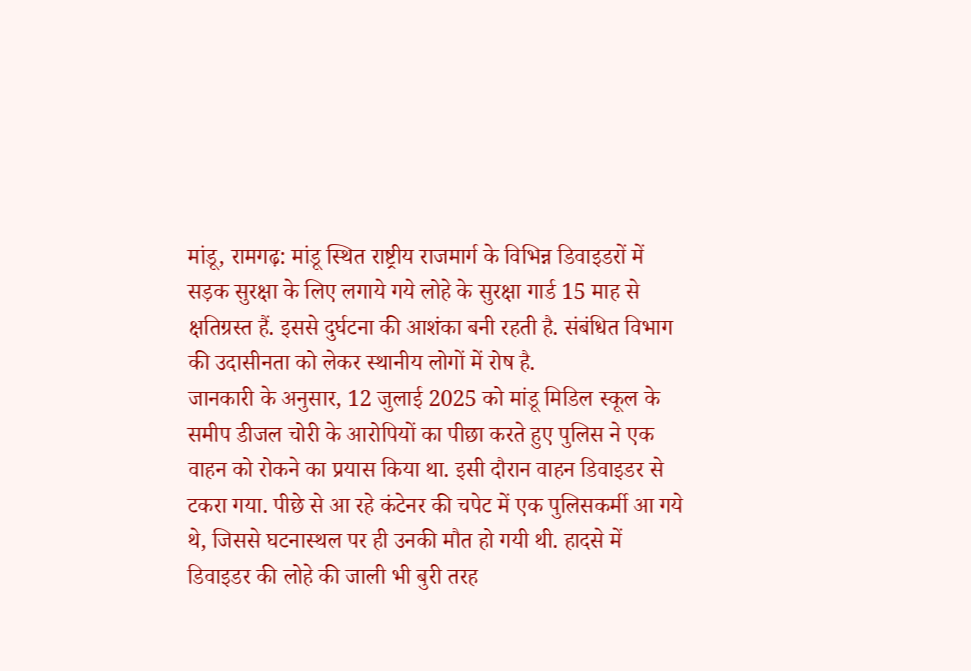मांडू, रामगढ़: मांडू स्थित राष्ट्रीय राजमार्ग के विभिन्न डिवाइडरों में सड़क सुरक्षा के लिए लगाये गये लोहे के सुरक्षा गार्ड 15 माह से क्षतिग्रस्त हैं. इससे दुर्घटना की आशंका बनी रहती है. संबंधित विभाग की उदासीनता को लेकर स्थानीय लोगों में रोष है.
जानकारी के अनुसार, 12 जुलाई 2025 को मांडू मिडिल स्कूल के समीप डीजल चोरी के आरोपियों का पीछा करते हुए पुलिस ने एक वाहन को रोकने का प्रयास किया था. इसी दौरान वाहन डिवाइडर से टकरा गया. पीछे से आ रहे कंटेनर की चपेट में एक पुलिसकर्मी आ गये थे, जिससे घटनास्थल पर ही उनकी मौत हो गयी थी. हादसे में डिवाइडर की लोहे की जाली भी बुरी तरह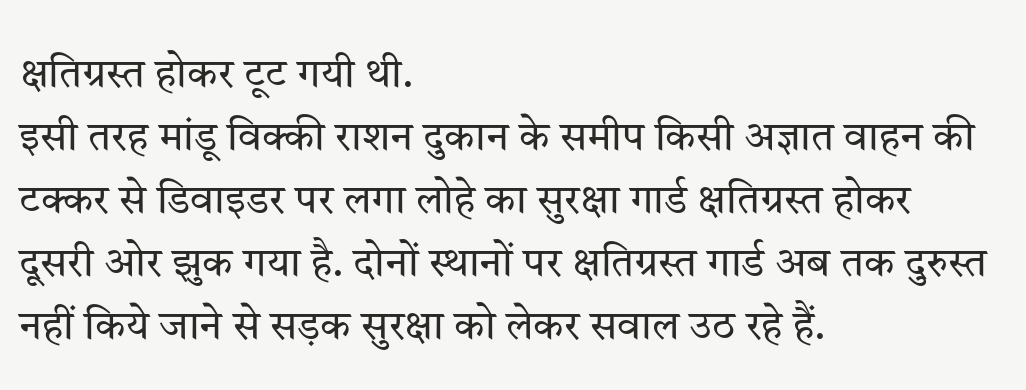क्षतिग्रस्त होकर टूट गयी थी.
इसी तरह मांडू विक्की राशन दुकान के समीप किसी अज्ञात वाहन की टक्कर से डिवाइडर पर लगा लोहे का सुरक्षा गार्ड क्षतिग्रस्त होकर दूसरी ओर झुक गया है. दोनों स्थानों पर क्षतिग्रस्त गार्ड अब तक दुरुस्त नहीं किये जाने से सड़क सुरक्षा को लेकर सवाल उठ रहे हैं.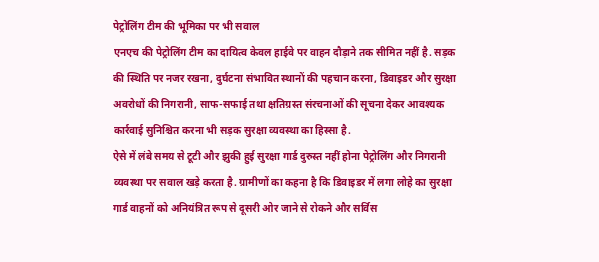पेट्रोलिंग टीम की भूमिका पर भी सवाल
एनएच की पेट्रोलिंग टीम का दायित्व केवल हाईवे पर वाहन दौड़ाने तक सीमित नहीं है. सड़क की स्थिति पर नजर रखना, दुर्घटना संभावित स्थानों की पहचान करना, डिवाइडर और सुरक्षा अवरोधों की निगरानी, साफ-सफाई तथा क्षतिग्रस्त संरचनाओं की सूचना देकर आवश्यक कार्रवाई सुनिश्चित करना भी सड़क सुरक्षा व्यवस्था का हिस्सा है.
ऐसे में लंबे समय से टूटी और झुकी हुई सुरक्षा गार्ड दुरुस्त नहीं होना पेट्रोलिंग और निगरानी व्यवस्था पर सवाल खड़े करता है. ग्रामीणों का कहना है कि डिवाइडर में लगा लोहे का सुरक्षा गार्ड वाहनों को अनियंत्रित रूप से दूसरी ओर जाने से रोकने और सर्विस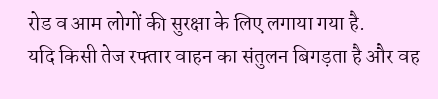रोड व आम लोगों की सुरक्षा के लिए लगाया गया है.
यदि किसी तेज रफ्तार वाहन का संतुलन बिगड़ता है और वह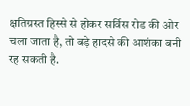क्षतिग्रस्त हिस्से से होकर सर्विस रोड की ओर चला जाता है, तो बड़े हादसे की आशंका बनी रह सकती है.